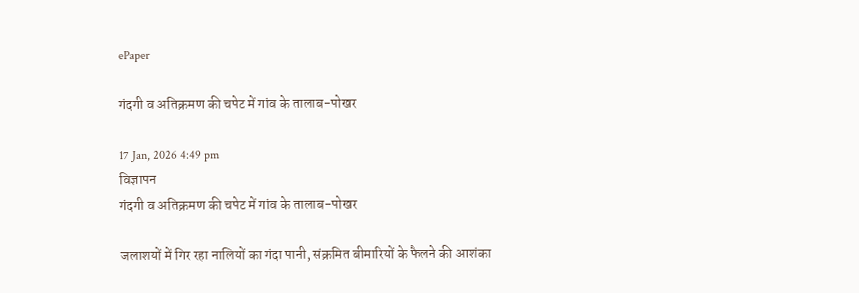ePaper

गंदगी व अतिक्रमण की चपेट में गांव के तालाब-पोखर

17 Jan, 2026 4:49 pm
विज्ञापन
गंदगी व अतिक्रमण की चपेट में गांव के तालाब-पोखर

जलाशयों में गिर रहा नालियों का गंदा पानी, संक्रमित बीमारियों के फैलने की आशंका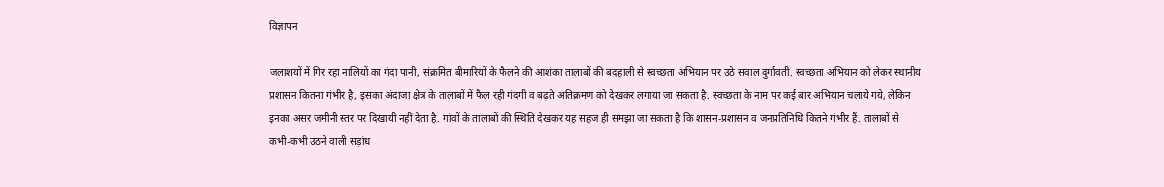विज्ञापन

जलाशयों में गिर रहा नालियों का गंदा पानी, संक्रमित बीमारियों के फैलने की आशंका तालाबों की बदहाली से स्वच्छता अभियान पर उठे सवाल दुर्गावती. स्वच्छता अभियान को लेकर स्थानीय प्रशासन कितना गंभीर है, इसका अंदाजा क्षेत्र के तालाबों में फैल रही गंदगी व बढ़ते अतिक्रमण को देखकर लगाया जा सकता है. स्वच्छता के नाम पर कई बार अभियान चलाये गये, लेकिन इनका असर जमीनी स्तर पर दिखायी नहीं देता है. गांवों के तालाबों की स्थिति देखकर यह सहज ही समझा जा सकता है कि शासन-प्रशासन व जनप्रतिनिधि कितने गंभीर हैं. तालाबों से कभी-कभी उठने वाली सड़ांध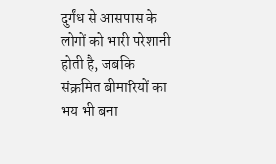दुर्गंध से आसपास के लोगों को भारी परेशानी होती है, जबकि संक्रमित बीमारियों का भय भी बना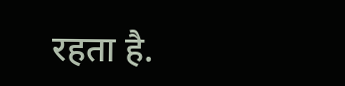रहता है.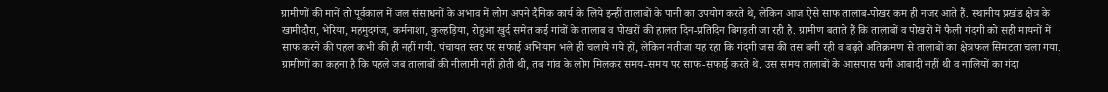ग्रामीणों की मानें तो पूर्वकाल में जल संसाधनों के अभाव में लोग अपने दैनिक कार्य के लिये इन्हीं तालाबों के पानी का उपयोग करते थे, लेकिन आज ऐसे साफ तालाब-पोखर कम ही नजर आते हैं. स्थानीय प्रखंड क्षेत्र के खामीदौरा, भेरिया, महमुदगंज, कर्मनाशा, कुल्हड़िया, रोहुआ खुर्द समेत कई गांवों के तालाब व पोखरों की हालत दिन-प्रतिदिन बिगड़ती जा रही है. ग्रामीण बताते हैं कि तालाबों व पोखरों में फैली गंदगी को सही मायनों में साफ करने की पहल कभी की ही नहीं गयी. पंचायत स्तर पर सफाई अभियान भले ही चलाये गये हों, लेकिन नतीजा यह रहा कि गंदगी जस की तस बनी रही व बढ़ते अतिक्रमण से तालाबों का क्षेत्रफल सिमटता चला गया. ग्रामीणों का कहना है कि पहले जब तालाबों की नीलामी नहीं होती थी, तब गांव के लोग मिलकर समय-समय पर साफ-सफाई करते थे. उस समय तालाबों के आसपास घनी आबादी नहीं थी व नालियों का गंदा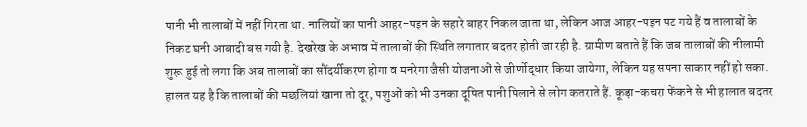पानी भी तालाबों में नहीं गिरता था. नालियों का पानी आहर-पइन के सहारे बाहर निकल जाता था, लेकिन आज आहर-पइन पट गये हैं व तालाबों के निकट घनी आबादी बस गयी है. देखरेख के अभाव में तालाबों की स्थिति लगातार बदतर होती जा रही है. ग्रामीण बताते हैं कि जब तालाबों की नीलामी शुरू हुई तो लगा कि अब तालाबों का सौंदर्यीकरण होगा व मनरेगा जैसी योजनाओं से जीर्णोद्धार किया जायेगा, लेकिन यह सपना साकार नहीं हो सका. हालत यह है कि तालाबों की मछलियां खाना तो दूर, पशुओं को भी उनका दूषित पानी पिलाने से लोग कतराते हैं. कूड़ा-कचरा फेंकने से भी हालात बदतर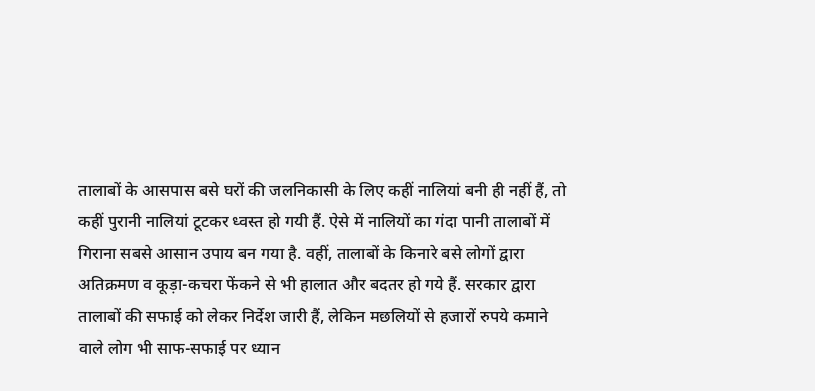तालाबों के आसपास बसे घरों की जलनिकासी के लिए कहीं नालियां बनी ही नहीं हैं, तो कहीं पुरानी नालियां टूटकर ध्वस्त हो गयी हैं. ऐसे में नालियों का गंदा पानी तालाबों में गिराना सबसे आसान उपाय बन गया है. वहीं, तालाबों के किनारे बसे लोगों द्वारा अतिक्रमण व कूड़ा-कचरा फेंकने से भी हालात और बदतर हो गये हैं. सरकार द्वारा तालाबों की सफाई को लेकर निर्देश जारी हैं, लेकिन मछलियों से हजारों रुपये कमाने वाले लोग भी साफ-सफाई पर ध्यान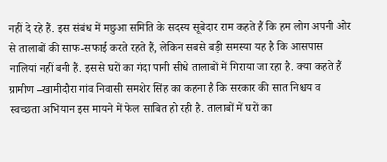नहीं दे रहे हैं. इस संबंध में मछुआ समिति के सदस्य सूबेदार राम कहते हैं कि हम लोग अपनी ओर से तालाबों की साफ-सफाई करते रहते हैं, लेकिन सबसे बड़ी समस्या यह है कि आसपास नालियां नहीं बनी हैं. इससे घरों का गंदा पानी सीधे तालाबों में गिराया जा रहा है. क्या कहते हैं ग्रामीण –खामीदौरा गांव निवासी समशेर सिंह का कहना है कि सरकार की सात निश्चय व स्वच्छता अभियान इस मायने में फेल साबित हो रही है. तालाबों में घरों का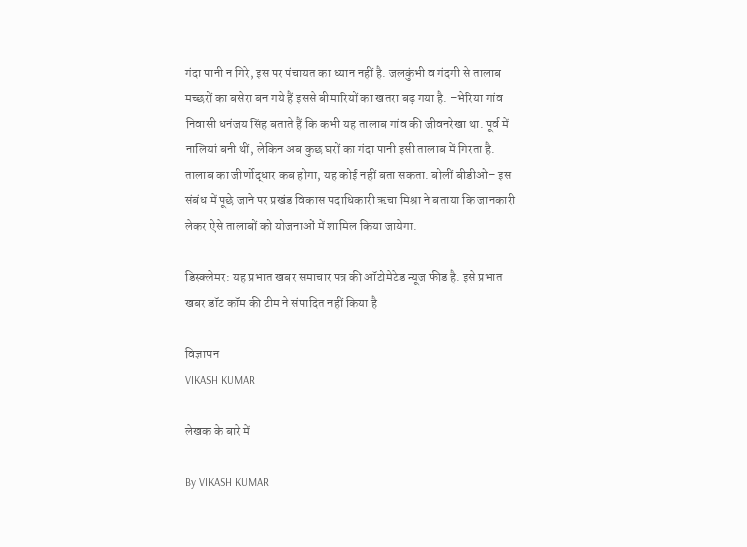गंदा पानी न गिरे, इस पर पंचायत का ध्यान नहीं है. जलकुंभी व गंदगी से तालाब मच्छरों का बसेरा बन गये हैं इससे बीमारियों का खतरा बढ़ गया है. –भेरिया गांव निवासी धनंजय सिंह बताते हैं कि कभी यह तालाब गांव की जीवनरेखा था. पूर्व में नालियां बनी थीं, लेकिन अब कुछ घरों का गंदा पानी इसी तालाब में गिरता है. तालाब का जीर्णोद्धार कब होगा, यह कोई नहीं बता सकता. बोलीं बीडीओ– इस संबंध में पूछे जाने पर प्रखंड विकास पदाधिकारी ऋचा मिश्रा ने बताया कि जानकारी लेकर ऐसे तालाबों को योजनाओं में शामिल किया जायेगा.

डिस्क्लेमर: यह प्रभात खबर समाचार पत्र की ऑटोमेटेड न्यूज फीड है. इसे प्रभात खबर डॉट कॉम की टीम ने संपादित नहीं किया है

विज्ञापन
VIKASH KUMAR

लेखक के बारे में

By VIKASH KUMAR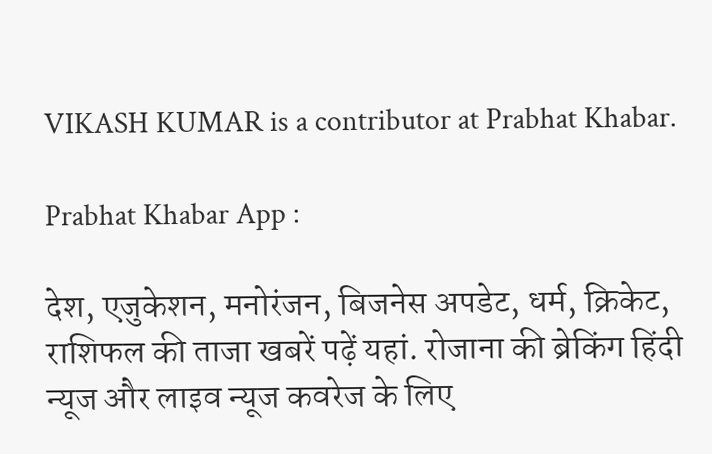VIKASH KUMAR is a contributor at Prabhat Khabar.

Prabhat Khabar App :

देश, एजुकेशन, मनोरंजन, बिजनेस अपडेट, धर्म, क्रिकेट, राशिफल की ताजा खबरें पढ़ें यहां. रोजाना की ब्रेकिंग हिंदी न्यूज और लाइव न्यूज कवरेज के लिए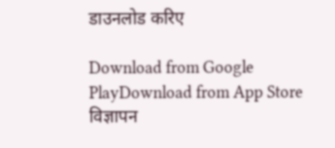डाउनलोड करिए

Download from Google PlayDownload from App Store
विज्ञापन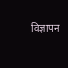विज्ञापन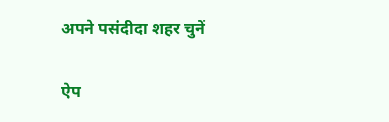अपने पसंदीदा शहर चुनें

ऐप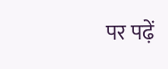पर पढ़ें